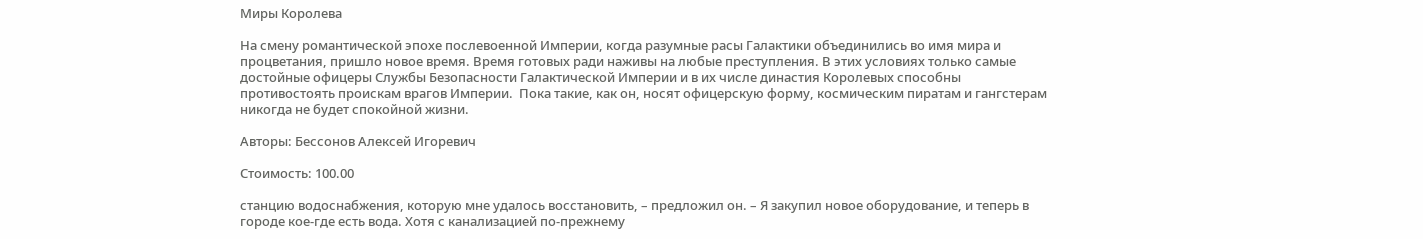Миры Королева

На смену романтической эпохе послевоенной Империи, когда разумные расы Галактики объединились во имя мира и процветания, пришло новое время. Время готовых ради наживы на любые преступления. В этих условиях только самые достойные офицеры Службы Безопасности Галактической Империи и в их числе династия Королевых способны противостоять проискам врагов Империи.  Пока такие, как он, носят офицерскую форму, космическим пиратам и гангстерам никогда не будет спокойной жизни.

Авторы: Бессонов Алексей Игоревич

Стоимость: 100.00

станцию водоснабжения, которую мне удалось восстановить, – предложил он. – Я закупил новое оборудование, и теперь в городе кое-где есть вода. Хотя с канализацией по-прежнему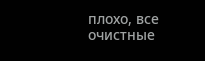плохо, все очистные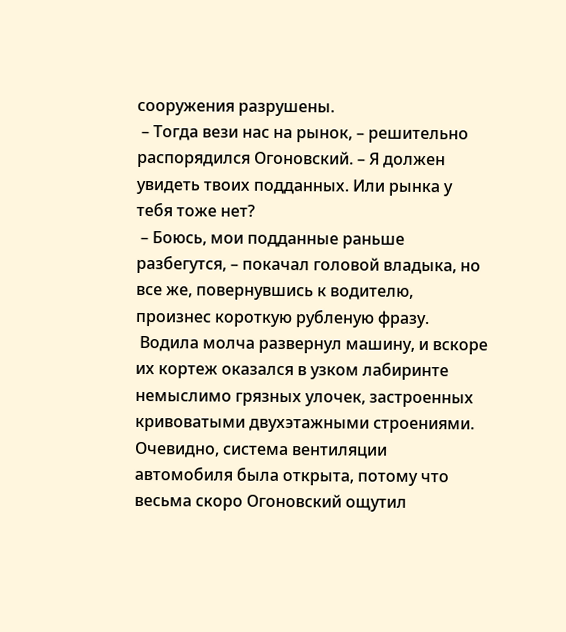сооружения разрушены.
 – Тогда вези нас на рынок, – решительно распорядился Огоновский. – Я должен увидеть твоих подданных. Или рынка у тебя тоже нет?
 – Боюсь, мои подданные раньше разбегутся, – покачал головой владыка, но все же, повернувшись к водителю, произнес короткую рубленую фразу.
 Водила молча развернул машину, и вскоре их кортеж оказался в узком лабиринте немыслимо грязных улочек, застроенных кривоватыми двухэтажными строениями. Очевидно, система вентиляции автомобиля была открыта, потому что весьма скоро Огоновский ощутил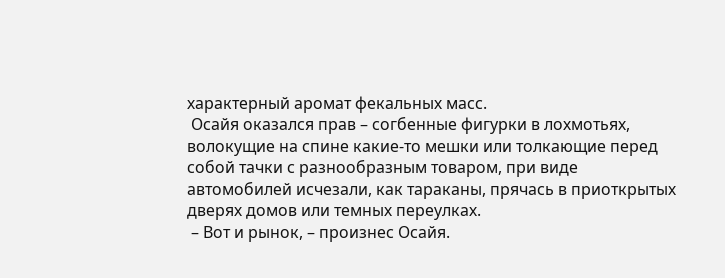характерный аромат фекальных масс.
 Осайя оказался прав – согбенные фигурки в лохмотьях, волокущие на спине какие-то мешки или толкающие перед собой тачки с разнообразным товаром, при виде автомобилей исчезали, как тараканы, прячась в приоткрытых дверях домов или темных переулках.
 – Вот и рынок, – произнес Осайя.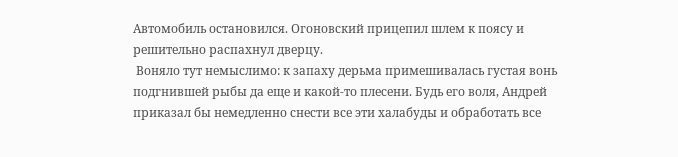Автомобиль остановился. Огоновский прицепил шлем к поясу и решительно распахнул дверцу.
 Воняло тут немыслимо: к запаху дерьма примешивалась густая вонь подгнившей рыбы да еще и какой-то плесени. Будь его воля, Андрей приказал бы немедленно снести все эти халабуды и обработать все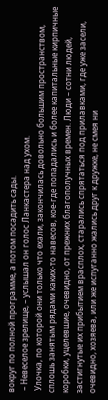вокруг по полной программе, а потом посадить сады.
 – Невеселое зрелище, – услышал он голос Ланкастера над ухом.
 Улочка, по которой они только что ехали, закончилась довольно большим пространством, сплошь занятым рядами каких-то навесов, кое-где попадались и более капитальные кирпичные коробки, уцелевшие, очевидно, от прежних благополучных времен. Люди – сотни людей, застигнутые их прибытием врасплох, старались спрятаться под прилавками, где уже засели, очевидно, хозяева, или же испуганно жались друг к дружке, не смея ни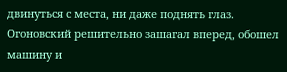двинуться с места, ни даже поднять глаз. Огоновский решительно зашагал вперед, обошел машину и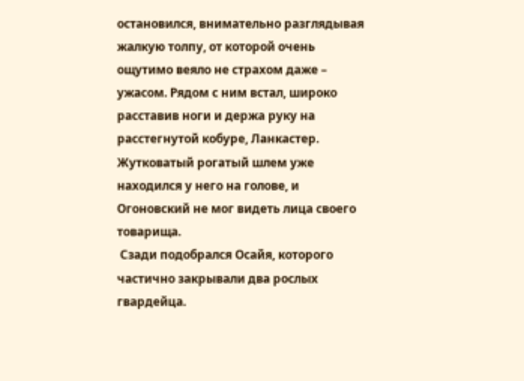остановился, внимательно разглядывая жалкую толпу, от которой очень ощутимо веяло не страхом даже – ужасом. Рядом с ним встал, широко расставив ноги и держа руку на расстегнутой кобуре, Ланкастер. Жутковатый рогатый шлем уже находился у него на голове, и Огоновский не мог видеть лица своего товарища.
 Сзади подобрался Осайя, которого частично закрывали два рослых гвардейца.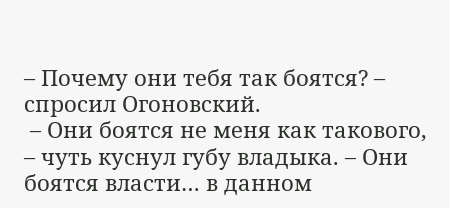– Почему они тебя так боятся? – спросил Огоновский.
 – Они боятся не меня как такового, – чуть куснул губу владыка. – Они боятся власти… в данном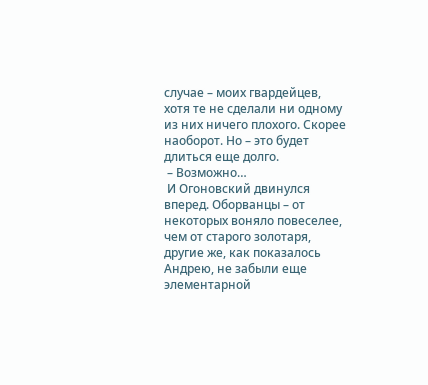случае – моих гвардейцев, хотя те не сделали ни одному из них ничего плохого. Скорее наоборот. Но – это будет длиться еще долго.
 – Возможно…
 И Огоновский двинулся вперед. Оборванцы – от некоторых воняло повеселее, чем от старого золотаря, другие же, как показалось Андрею, не забыли еще элементарной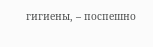гигиены, – поспешно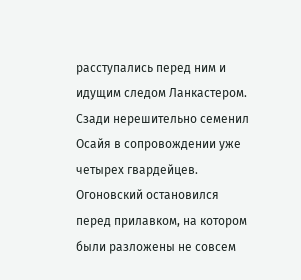расступались перед ним и идущим следом Ланкастером. Сзади нерешительно семенил Осайя в сопровождении уже четырех гвардейцев. Огоновский остановился перед прилавком, на котором были разложены не совсем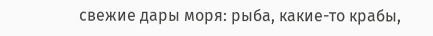свежие дары моря: рыба, какие-то крабы,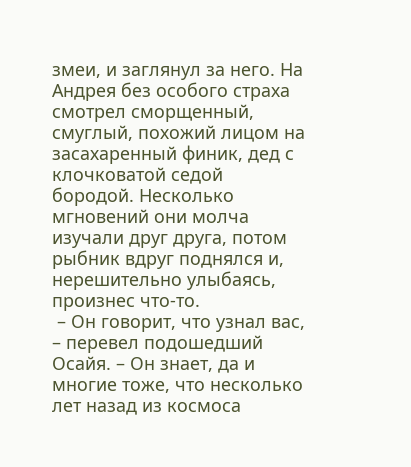змеи, и заглянул за него. На Андрея без особого страха смотрел сморщенный, смуглый, похожий лицом на засахаренный финик, дед с клочковатой седой бородой. Несколько мгновений они молча изучали друг друга, потом рыбник вдруг поднялся и, нерешительно улыбаясь, произнес что-то.
 – Он говорит, что узнал вас, – перевел подошедший Осайя. – Он знает, да и многие тоже, что несколько лет назад из космоса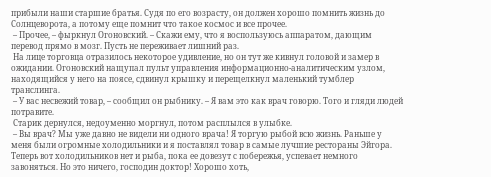прибыли наши старшие братья. Судя по его возрасту, он должен хорошо помнить жизнь до Солнцеворота, а потому еще помнит что такое космос и все прочее.
 – Прочее, – фыркнул Огоновский. – Скажи ему, что я воспользуюсь аппаратом, дающим перевод прямо в мозг. Пусть не переживает лишний раз.
 На лице торговца отразилось некоторое удивление, но он тут же кивнул головой и замер в ожидании. Огоновский нащупал пульт управления информационно-аналитическим узлом, находящийся у него на поясе, сдвинул крышку и перещелкнул маленький тумблер транслинга.
 – У вас несвежий товар, – сообщил он рыбнику. – Я вам это как врач говорю. Того и гляди людей потравите.
 Старик дернулся, недоуменно моргнул, потом расплылся в улыбке.
 – Вы врач? Мы уже давно не видели ни одного врача! Я торгую рыбой всю жизнь. Раньше у меня были огромные холодильники и я поставлял товар в самые лучшие рестораны Эйгора. Теперь вот холодильников нет и рыба, пока ее довезут с побережья, успевает немного завоняться. Но это ничего, господин доктор! Хорошо хоть,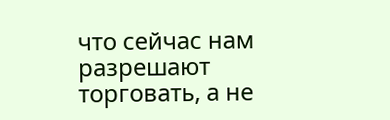что сейчас нам разрешают торговать, а не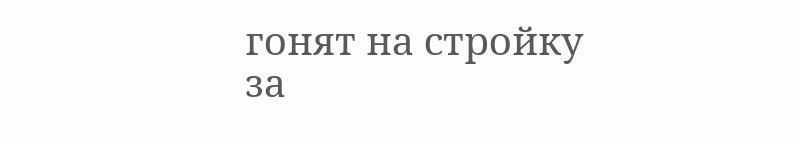гонят на стройку за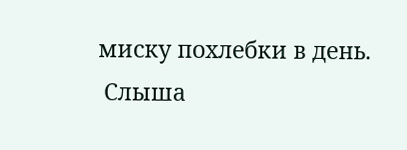миску похлебки в день.
 Слыша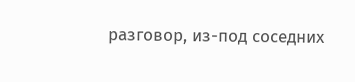разговор, из-под соседних